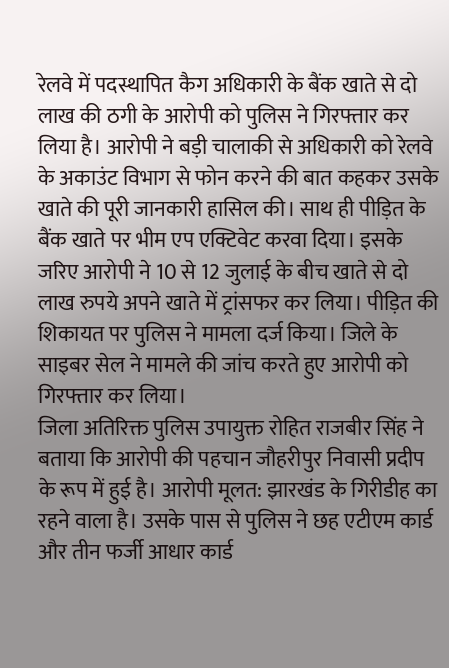रेलवे में पदस्थापित कैग अधिकारी के बैंक खाते से दो लाख की ठगी के आरोपी को पुलिस ने गिरफ्तार कर लिया है। आरोपी ने बड़ी चालाकी से अधिकारी को रेलवे के अकाउंट विभाग से फोन करने की बात कहकर उसके खाते की पूरी जानकारी हासिल की। साथ ही पीड़ित के बैंक खाते पर भीम एप एक्टिवेट करवा दिया। इसके जरिए आरोपी ने 10 से 12 जुलाई के बीच खाते से दो लाख रुपये अपने खाते में ट्रांसफर कर लिया। पीड़ित की शिकायत पर पुलिस ने मामला दर्ज किया। जिले के साइबर सेल ने मामले की जांच करते हुए आरोपी को गिरफ्तार कर लिया।
जिला अतिरिक्त पुलिस उपायुक्त रोहित राजबीर सिंह ने बताया कि आरोपी की पहचान जौहरीपुर निवासी प्रदीप के रूप में हुई है। आरोपी मूलत: झारखंड के गिरीडीह का रहने वाला है। उसके पास से पुलिस ने छह एटीएम कार्ड और तीन फर्जी आधार कार्ड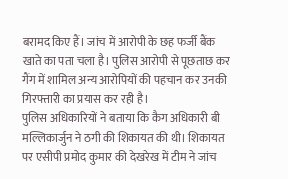बरामद किए हैं। जांच में आरोपी के छह फर्जी बैंक खाते का पता चला है। पुलिस आरोपी से पूछताछ कर गैंग में शामिल अन्य आरोपियों की पहचान कर उनकी गिरफ्तारी का प्रयास कर रही है।
पुलिस अधिकारियों ने बताया कि कैग अधिकारी बी मल्लिकार्जुन ने ठगी की शिकायत की थी। शिकायत पर एसीपी प्रमोद कुमार की देखरेख में टीम ने जांच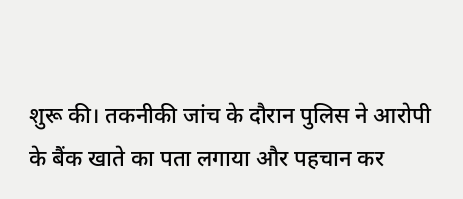शुरू की। तकनीकी जांच के दौरान पुलिस ने आरोपी के बैंक खाते का पता लगाया और पहचान कर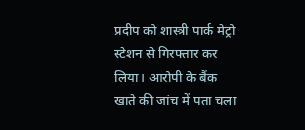प्रदीप को शास्त्री पार्क मेट्रो स्टेशन से गिरफ्तार कर लिया। आरोपी के बैंक खाते की जांच में पता चला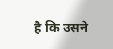है कि उसने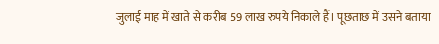जुलाई माह में खाते से करीब 59 लाख रुपये निकाले हैं। पूछताछ में उसने बताया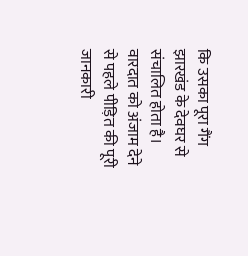कि उसका पूरा गैंग झारखंड के देवघर से संचालित होता है। वारदात को अंजाम देने से पहले पीड़ित की पूरी जानकारी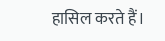हासिल करते हैं।